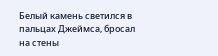Белый камень светился в пальцах Джеймса, бросал на стены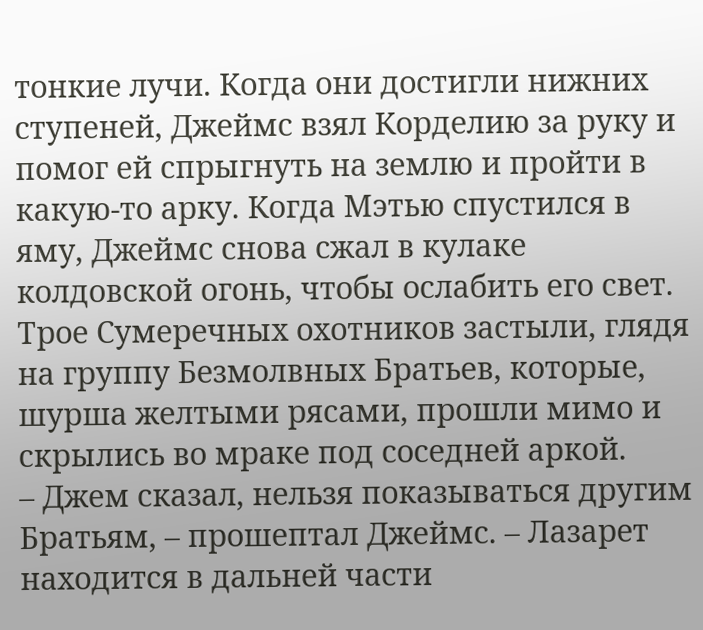тонкие лучи. Когда они достигли нижних ступеней, Джеймс взял Корделию за руку и помог ей спрыгнуть на землю и пройти в какую-то арку. Когда Мэтью спустился в яму, Джеймс снова сжал в кулаке колдовской огонь, чтобы ослабить его свет. Трое Сумеречных охотников застыли, глядя на группу Безмолвных Братьев, которые, шурша желтыми рясами, прошли мимо и скрылись во мраке под соседней аркой.
– Джем сказал, нельзя показываться другим Братьям, – прошептал Джеймс. – Лазарет находится в дальней части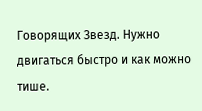Говорящих Звезд. Нужно двигаться быстро и как можно тише.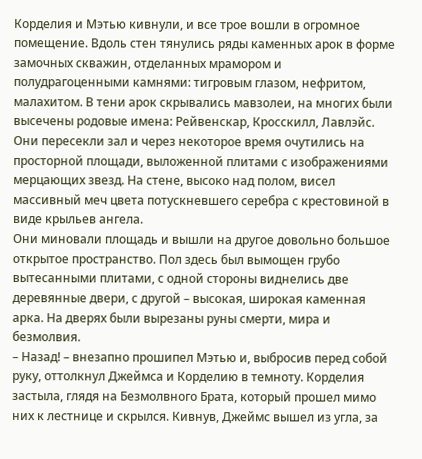Корделия и Мэтью кивнули, и все трое вошли в огромное помещение. Вдоль стен тянулись ряды каменных арок в форме замочных скважин, отделанных мрамором и полудрагоценными камнями: тигровым глазом, нефритом, малахитом. В тени арок скрывались мавзолеи, на многих были высечены родовые имена: Рейвенскар, Кросскилл, Лавлэйс.
Они пересекли зал и через некоторое время очутились на просторной площади, выложенной плитами с изображениями мерцающих звезд. На стене, высоко над полом, висел массивный меч цвета потускневшего серебра с крестовиной в виде крыльев ангела.
Они миновали площадь и вышли на другое довольно большое открытое пространство. Пол здесь был вымощен грубо вытесанными плитами, с одной стороны виднелись две деревянные двери, с другой – высокая, широкая каменная арка. На дверях были вырезаны руны смерти, мира и безмолвия.
– Назад! – внезапно прошипел Мэтью и, выбросив перед собой руку, оттолкнул Джеймса и Корделию в темноту. Корделия застыла, глядя на Безмолвного Брата, который прошел мимо них к лестнице и скрылся. Кивнув, Джеймс вышел из угла, за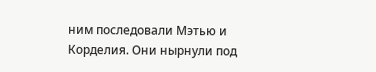ним последовали Мэтью и Корделия. Они нырнули под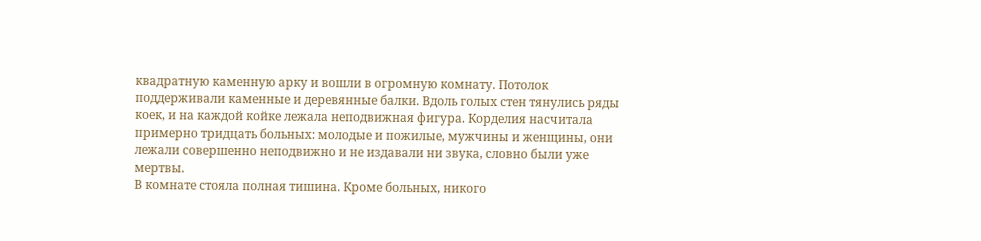квадратную каменную арку и вошли в огромную комнату. Потолок поддерживали каменные и деревянные балки. Вдоль голых стен тянулись ряды коек, и на каждой койке лежала неподвижная фигура. Корделия насчитала примерно тридцать больных: молодые и пожилые, мужчины и женщины, они лежали совершенно неподвижно и не издавали ни звука, словно были уже мертвы.
В комнате стояла полная тишина. Кроме больных, никого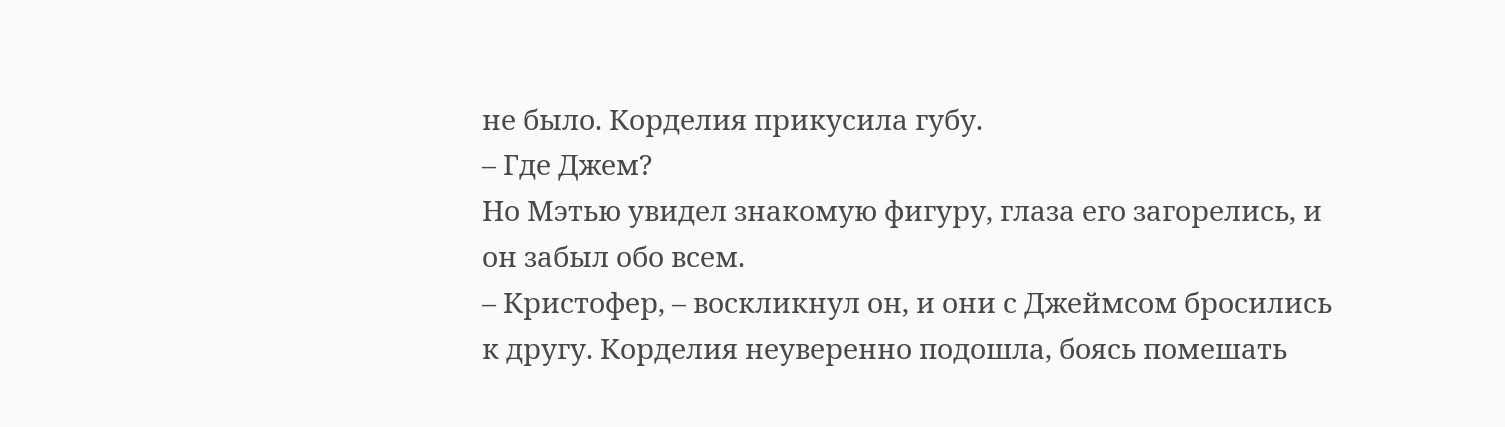не было. Корделия прикусила губу.
– Где Джем?
Но Мэтью увидел знакомую фигуру, глаза его загорелись, и он забыл обо всем.
– Кристофер, – воскликнул он, и они с Джеймсом бросились к другу. Корделия неуверенно подошла, боясь помешать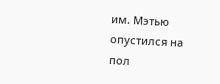им. Мэтью опустился на пол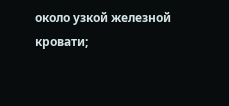около узкой железной кровати;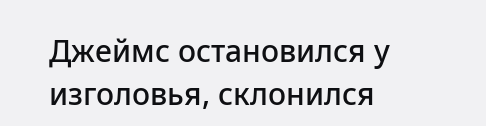Джеймс остановился у изголовья, склонился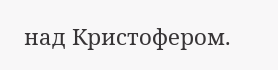над Кристофером.